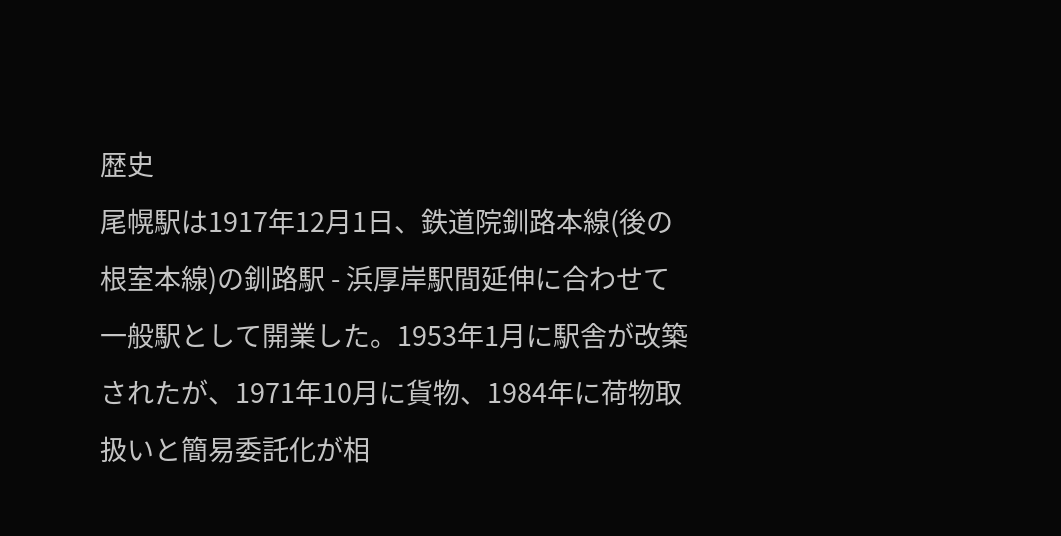歴史
尾幌駅は1917年12月1日、鉄道院釧路本線(後の根室本線)の釧路駅 - 浜厚岸駅間延伸に合わせて一般駅として開業した。1953年1月に駅舎が改築されたが、1971年10月に貨物、1984年に荷物取扱いと簡易委託化が相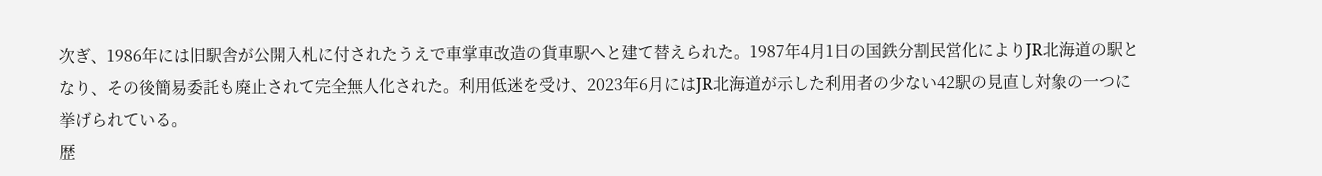次ぎ、1986年には旧駅舎が公開入札に付されたうえで車掌車改造の貨車駅へと建て替えられた。1987年4月1日の国鉄分割民営化によりJR北海道の駅となり、その後簡易委託も廃止されて完全無人化された。利用低迷を受け、2023年6月にはJR北海道が示した利用者の少ない42駅の見直し対象の一つに挙げられている。
歴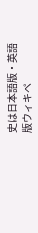史は日本語版・英語版ウィキペ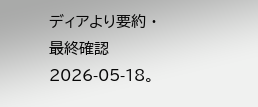ディアより要約 · 最終確認 2026-05-18。